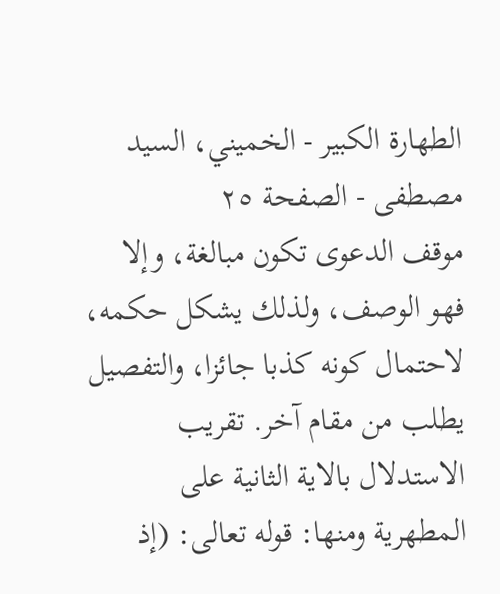الطهارة الكبير - الخميني، السيد مصطفى - الصفحة ٢٥
موقف الدعوى تكون مبالغة، وإلا فهو الوصف، ولذلك يشكل حكمه، لاحتمال كونه كذبا جائزا، والتفصيل يطلب من مقام آخر. تقريب الاستدلال بالاية الثانية على المطهرية ومنها: قوله تعالى: (إذ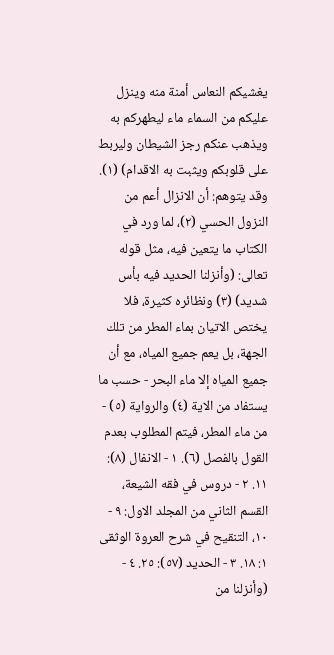يغشيكم النعاس أمنة منه وينزل عليكم من السماء ماء ليطهركم به ويذهب عنكم رجز الشيطان وليربط على قلوبكم ويثبت به الاقدام) (١). وقد يتوهم: أن الانزال أعم من النزول الحسي (٢)، لما ورد في الكتاب ما يتعين فيه، مثل قوله تعالى: (وأنزلنا الحديد فيه بأس شديد) (٣) ونظائره كثيرة، فلا يختص الاتيان بماء المطر من تلك الجهة، بل يعم جميع المياه، مع أن جميع المياه إلا ماء البحر - حسب ما يستفاد من الاية (٤) والرواية (٥) - من ماء المطر، فيتم المطلوب بعدم القول بالفصل (٦). ١ - الانفال (٨): ١١. ٢ - دروس في فقه الشيعة، القسم الثاني من المجلد الاول: ٩ - ١٠، التنقيح في شرح العروة الوثقى ١: ١٨. ٣ - الحديد (٥٧): ٢٥. ٤ - (وأنزلنا من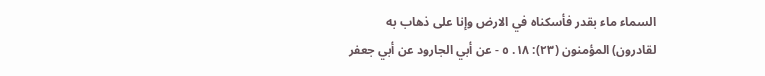السماء ماء بقدر فأسكناه في الارض وإنا على ذهاب به لقادرون) المؤمنون (٢٣): ١٨. ٥ - عن أبي الجارود عن أبي جعفر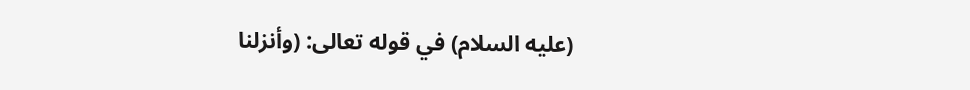(عليه السلام) في قوله تعالى: (وأنزلنا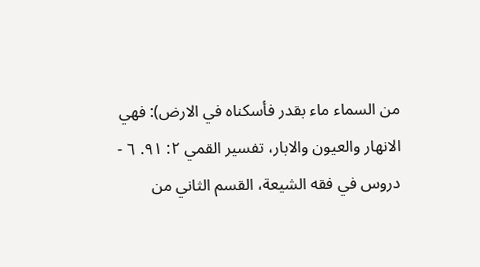من السماء ماء بقدر فأسكناه في الارض): فهي الانهار والعيون والابار، تفسير القمي ٢: ٩١. ٦ - دروس في فقه الشيعة، القسم الثاني من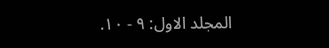المجلد الاول: ٩ - ١٠.